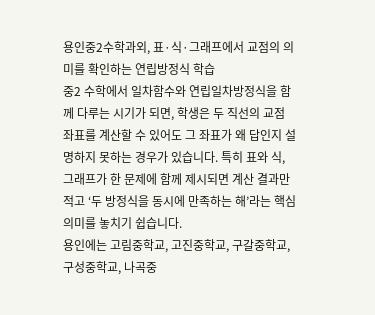용인중2수학과외, 표·식·그래프에서 교점의 의미를 확인하는 연립방정식 학습
중2 수학에서 일차함수와 연립일차방정식을 함께 다루는 시기가 되면, 학생은 두 직선의 교점 좌표를 계산할 수 있어도 그 좌표가 왜 답인지 설명하지 못하는 경우가 있습니다. 특히 표와 식, 그래프가 한 문제에 함께 제시되면 계산 결과만 적고 ‘두 방정식을 동시에 만족하는 해’라는 핵심 의미를 놓치기 쉽습니다.
용인에는 고림중학교, 고진중학교, 구갈중학교, 구성중학교, 나곡중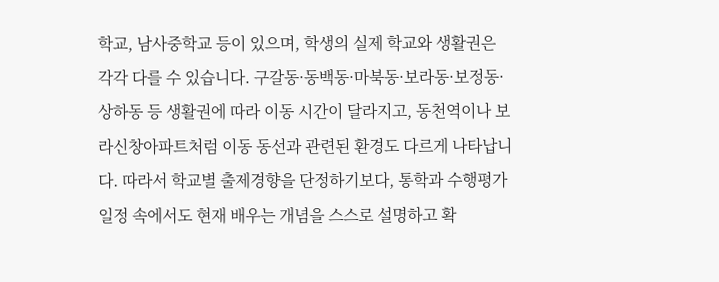학교, 남사중학교 등이 있으며, 학생의 실제 학교와 생활권은 각각 다를 수 있습니다. 구갈동·동백동·마북동·보라동·보정동·상하동 등 생활권에 따라 이동 시간이 달라지고, 동천역이나 보라신창아파트처럼 이동 동선과 관련된 환경도 다르게 나타납니다. 따라서 학교별 출제경향을 단정하기보다, 통학과 수행평가 일정 속에서도 현재 배우는 개념을 스스로 설명하고 확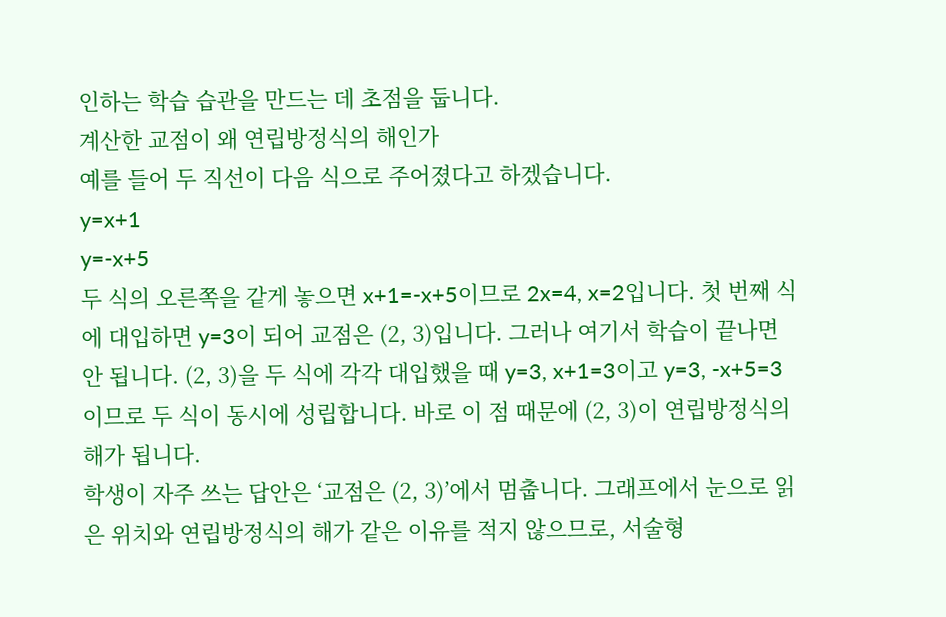인하는 학습 습관을 만드는 데 초점을 둡니다.
계산한 교점이 왜 연립방정식의 해인가
예를 들어 두 직선이 다음 식으로 주어졌다고 하겠습니다.
y=x+1
y=-x+5
두 식의 오른쪽을 같게 놓으면 x+1=-x+5이므로 2x=4, x=2입니다. 첫 번째 식에 대입하면 y=3이 되어 교점은 (2, 3)입니다. 그러나 여기서 학습이 끝나면 안 됩니다. (2, 3)을 두 식에 각각 대입했을 때 y=3, x+1=3이고 y=3, -x+5=3이므로 두 식이 동시에 성립합니다. 바로 이 점 때문에 (2, 3)이 연립방정식의 해가 됩니다.
학생이 자주 쓰는 답안은 ‘교점은 (2, 3)’에서 멈춥니다. 그래프에서 눈으로 읽은 위치와 연립방정식의 해가 같은 이유를 적지 않으므로, 서술형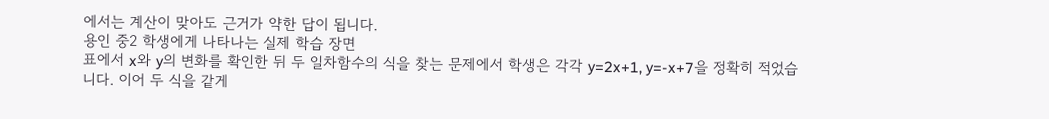에서는 계산이 맞아도 근거가 약한 답이 됩니다.
용인 중2 학생에게 나타나는 실제 학습 장면
표에서 x와 y의 변화를 확인한 뒤 두 일차함수의 식을 찾는 문제에서 학생은 각각 y=2x+1, y=-x+7을 정확히 적었습니다. 이어 두 식을 같게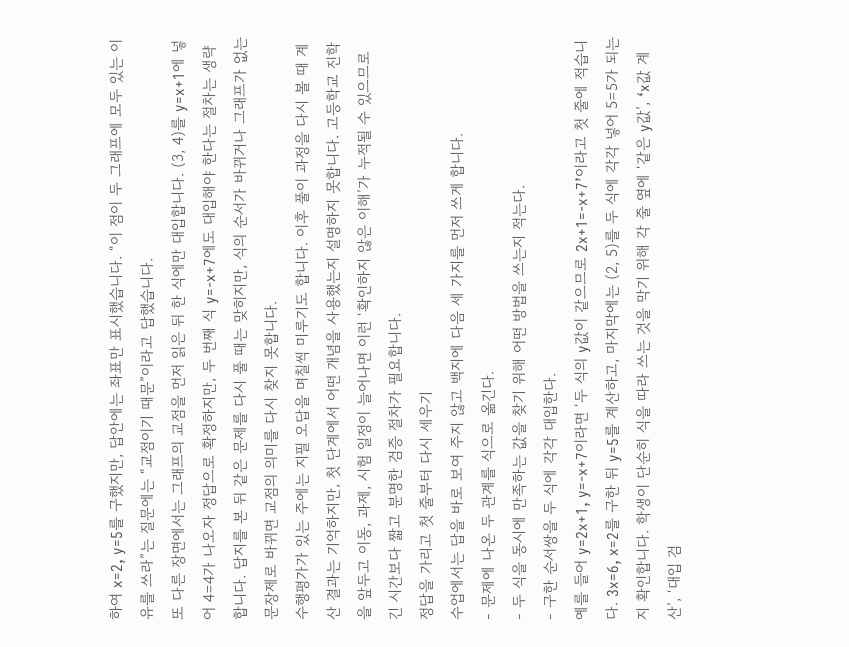하여 x=2, y=5를 구했지만, 답안에는 좌표만 표시했습니다. “이 점이 두 그래프에 모두 있는 이유를 쓰라”는 질문에는 “교점이기 때문”이라고 답했습니다.
또 다른 장면에서는 그래프의 교점을 먼저 읽은 뒤 한 식에만 대입합니다. (3, 4)를 y=x+1에 넣어 4=4가 나오자 정답으로 확정하지만, 두 번째 식 y=-x+7에도 대입해야 한다는 절차는 생략합니다. 답지를 본 뒤 같은 문제를 다시 풀 때는 맞히지만, 식의 순서가 바뀌거나 그래프가 없는 문장제로 바뀌면 교점의 의미를 다시 찾지 못합니다.
수행평가가 있는 주에는 지필 오답을 며칠씩 미루기도 합니다. 이후 풀이 과정을 다시 볼 때 계산 결과는 기억하지만, 첫 단계에서 어떤 개념을 사용했는지 설명하지 못합니다. 고등학교 진학을 앞두고 이동, 과제, 시험 일정이 늘어나면 이런 ‘확인하지 않은 이해’가 누적될 수 있으므로 긴 시간보다 짧고 분명한 검증 절차가 필요합니다.
정답을 가리고 첫 줄부터 다시 세우기
수업에서는 답을 바로 보여 주지 않고 백지에 다음 세 가지를 먼저 쓰게 합니다.
- 문제에 나온 두 관계를 식으로 옮긴다.
- 두 식을 동시에 만족하는 값을 찾기 위해 어떤 방법을 쓰는지 적는다.
- 구한 순서쌍을 두 식에 각각 대입한다.
예를 들어 y=2x+1, y=-x+7이라면 ‘두 식의 y값이 같으므로 2x+1=-x+7’이라고 첫 줄에 적습니다. 3x=6, x=2를 구한 뒤 y=5를 계산하고, 마지막에는 (2, 5)를 두 식에 각각 넣어 5=5가 되는지 확인합니다. 학생이 단순히 식을 따라 쓰는 것을 막기 위해 각 줄 옆에 ‘같은 y값’, ‘x값 계산’, ‘대입 검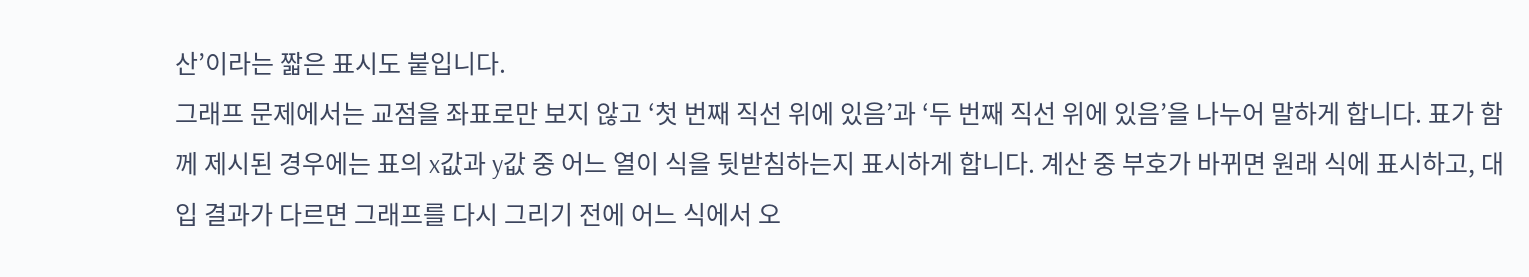산’이라는 짧은 표시도 붙입니다.
그래프 문제에서는 교점을 좌표로만 보지 않고 ‘첫 번째 직선 위에 있음’과 ‘두 번째 직선 위에 있음’을 나누어 말하게 합니다. 표가 함께 제시된 경우에는 표의 x값과 y값 중 어느 열이 식을 뒷받침하는지 표시하게 합니다. 계산 중 부호가 바뀌면 원래 식에 표시하고, 대입 결과가 다르면 그래프를 다시 그리기 전에 어느 식에서 오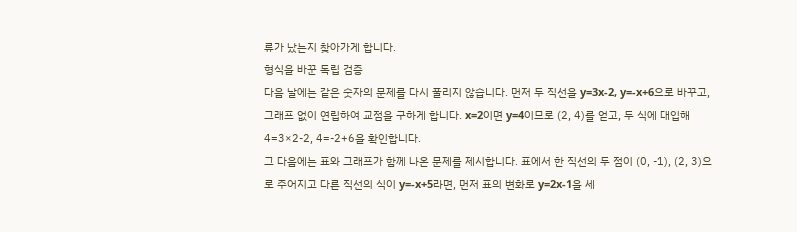류가 났는지 찾아가게 합니다.
형식을 바꾼 독립 검증
다음 날에는 같은 숫자의 문제를 다시 풀리지 않습니다. 먼저 두 직선을 y=3x-2, y=-x+6으로 바꾸고, 그래프 없이 연립하여 교점을 구하게 합니다. x=2이면 y=4이므로 (2, 4)를 얻고, 두 식에 대입해 4=3×2-2, 4=-2+6을 확인합니다.
그 다음에는 표와 그래프가 함께 나온 문제를 제시합니다. 표에서 한 직선의 두 점이 (0, -1), (2, 3)으로 주어지고 다른 직선의 식이 y=-x+5라면, 먼저 표의 변화로 y=2x-1을 세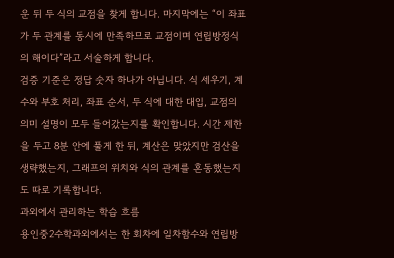운 뒤 두 식의 교점을 찾게 합니다. 마지막에는 “이 좌표가 두 관계를 동시에 만족하므로 교점이며 연립방정식의 해이다”라고 서술하게 합니다.
검증 기준은 정답 숫자 하나가 아닙니다. 식 세우기, 계수와 부호 처리, 좌표 순서, 두 식에 대한 대입, 교점의 의미 설명이 모두 들어갔는지를 확인합니다. 시간 제한을 두고 8분 안에 풀게 한 뒤, 계산은 맞았지만 검산을 생략했는지, 그래프의 위치와 식의 관계를 혼동했는지도 따로 기록합니다.
과외에서 관리하는 학습 흐름
용인중2수학과외에서는 한 회차에 일차함수와 연립방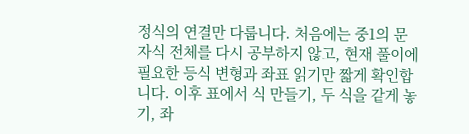정식의 연결만 다룹니다. 처음에는 중1의 문자식 전체를 다시 공부하지 않고, 현재 풀이에 필요한 등식 변형과 좌표 읽기만 짧게 확인합니다. 이후 표에서 식 만들기, 두 식을 같게 놓기, 좌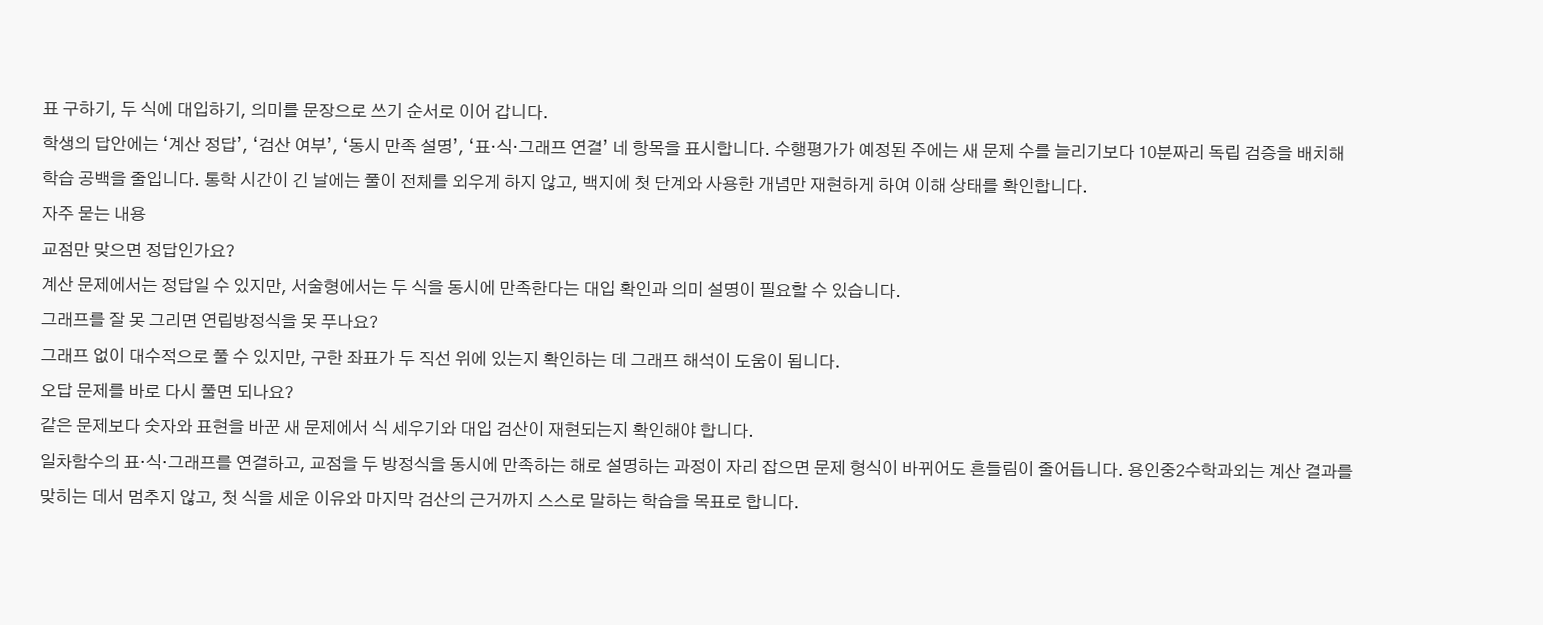표 구하기, 두 식에 대입하기, 의미를 문장으로 쓰기 순서로 이어 갑니다.
학생의 답안에는 ‘계산 정답’, ‘검산 여부’, ‘동시 만족 설명’, ‘표·식·그래프 연결’ 네 항목을 표시합니다. 수행평가가 예정된 주에는 새 문제 수를 늘리기보다 10분짜리 독립 검증을 배치해 학습 공백을 줄입니다. 통학 시간이 긴 날에는 풀이 전체를 외우게 하지 않고, 백지에 첫 단계와 사용한 개념만 재현하게 하여 이해 상태를 확인합니다.
자주 묻는 내용
교점만 맞으면 정답인가요?
계산 문제에서는 정답일 수 있지만, 서술형에서는 두 식을 동시에 만족한다는 대입 확인과 의미 설명이 필요할 수 있습니다.
그래프를 잘 못 그리면 연립방정식을 못 푸나요?
그래프 없이 대수적으로 풀 수 있지만, 구한 좌표가 두 직선 위에 있는지 확인하는 데 그래프 해석이 도움이 됩니다.
오답 문제를 바로 다시 풀면 되나요?
같은 문제보다 숫자와 표현을 바꾼 새 문제에서 식 세우기와 대입 검산이 재현되는지 확인해야 합니다.
일차함수의 표·식·그래프를 연결하고, 교점을 두 방정식을 동시에 만족하는 해로 설명하는 과정이 자리 잡으면 문제 형식이 바뀌어도 흔들림이 줄어듭니다. 용인중2수학과외는 계산 결과를 맞히는 데서 멈추지 않고, 첫 식을 세운 이유와 마지막 검산의 근거까지 스스로 말하는 학습을 목표로 합니다.